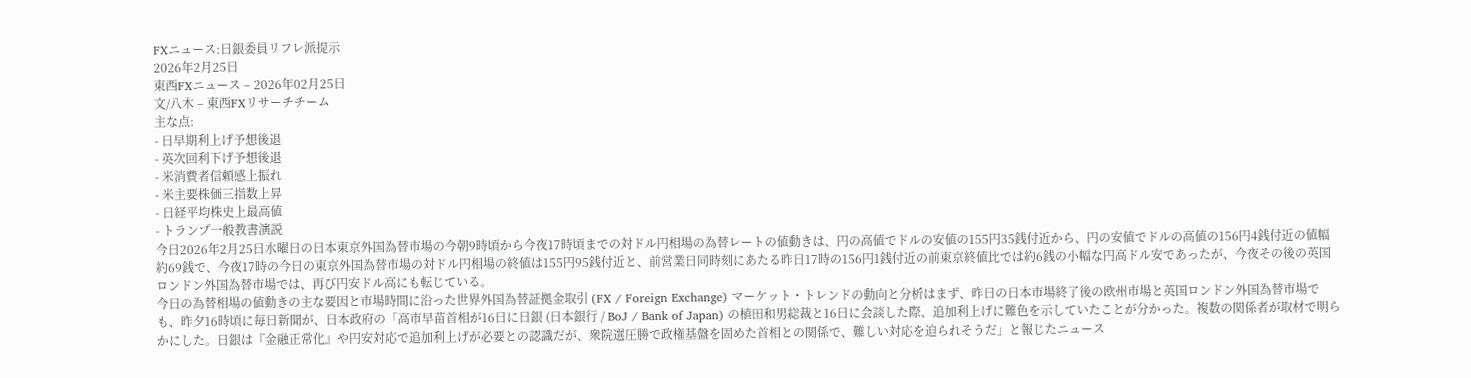FXニュース:日銀委員リフレ派提示
2026年2月25日
東西FXニュース – 2026年02月25日
文/八木 – 東西FXリサーチチーム
主な点:
- 日早期利上げ予想後退
- 英次回利下げ予想後退
- 米消費者信頼感上振れ
- 米主要株価三指数上昇
- 日経平均株史上最高値
- トランプ一般教書演説
今日2026年2月25日水曜日の日本東京外国為替市場の今朝9時頃から今夜17時頃までの対ドル円相場の為替レートの値動きは、円の高値でドルの安値の155円35銭付近から、円の安値でドルの高値の156円4銭付近の値幅約69銭で、今夜17時の今日の東京外国為替市場の対ドル円相場の終値は155円95銭付近と、前営業日同時刻にあたる昨日17時の156円1銭付近の前東京終値比では約6銭の小幅な円高ドル安であったが、今夜その後の英国ロンドン外国為替市場では、再び円安ドル高にも転じている。
今日の為替相場の値動きの主な要因と市場時間に沿った世界外国為替証拠金取引 (FX / Foreign Exchange) マーケット・トレンドの動向と分析はまず、昨日の日本市場終了後の欧州市場と英国ロンドン外国為替市場でも、昨夕16時頃に毎日新聞が、日本政府の「高市早苗首相が16日に日銀 (日本銀行 / BoJ / Bank of Japan) の植田和男総裁と16日に会談した際、追加利上げに難色を示していたことが分かった。複数の関係者が取材で明らかにした。日銀は『金融正常化』や円安対応で追加利上げが必要との認識だが、衆院選圧勝で政権基盤を固めた首相との関係で、難しい対応を迫られそうだ」と報じたニュース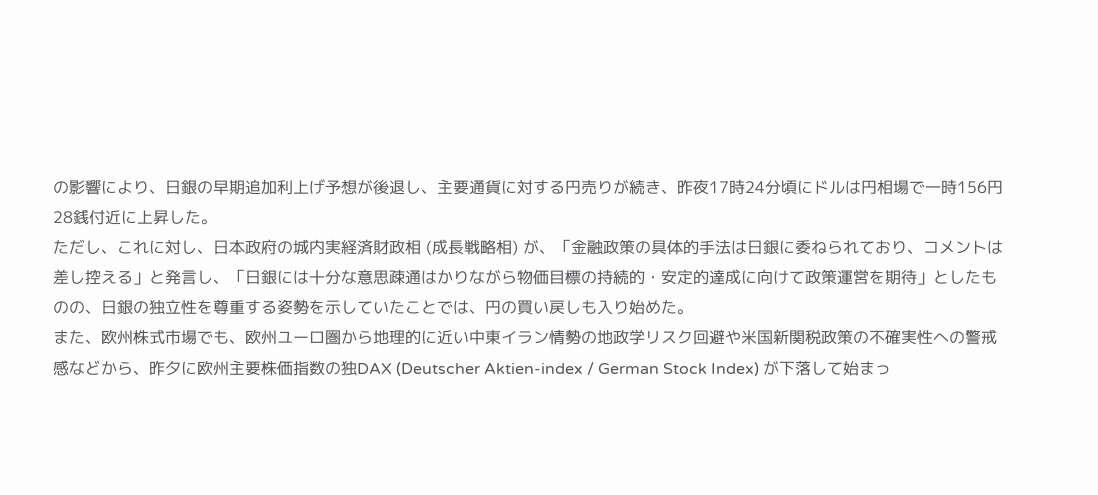の影響により、日銀の早期追加利上げ予想が後退し、主要通貨に対する円売りが続き、昨夜17時24分頃にドルは円相場で一時156円28銭付近に上昇した。
ただし、これに対し、日本政府の城内実経済財政相 (成長戦略相) が、「金融政策の具体的手法は日銀に委ねられており、コメントは差し控える」と発言し、「日銀には十分な意思疎通はかりながら物価目標の持続的・安定的達成に向けて政策運営を期待」としたものの、日銀の独立性を尊重する姿勢を示していたことでは、円の買い戻しも入り始めた。
また、欧州株式市場でも、欧州ユーロ圏から地理的に近い中東イラン情勢の地政学リスク回避や米国新関税政策の不確実性への警戒感などから、昨夕に欧州主要株価指数の独DAX (Deutscher Aktien-index / German Stock Index) が下落して始まっ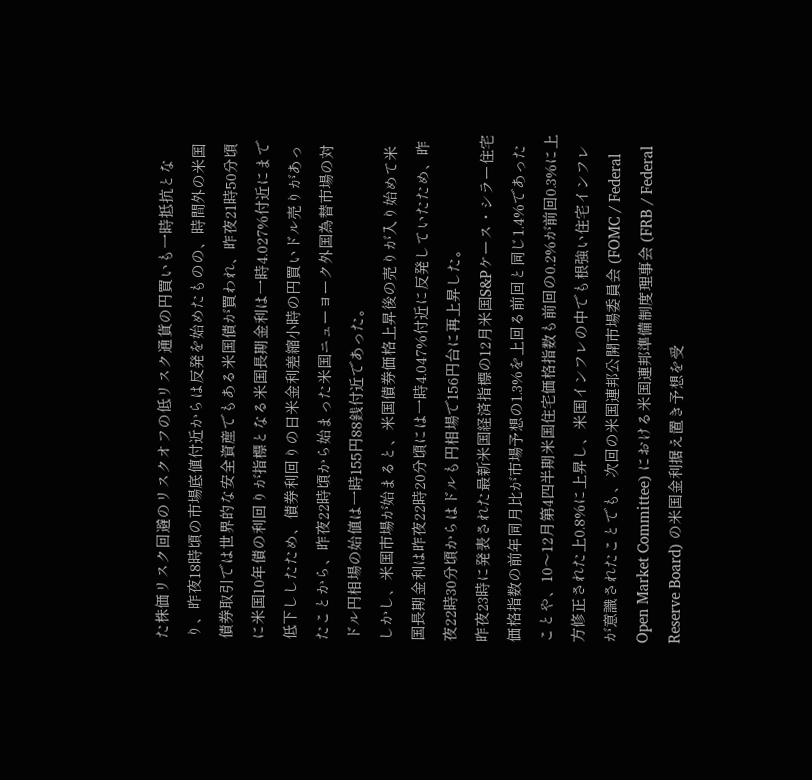た株価リスク回避のリスクオフの低リスク通貨の円買いも一時抵抗となり、昨夜18時頃の市場底値付近からは反発を始めたものの、時間外の米国債券取引では世界的な安全資産でもある米国債が買われ、昨夜21時50分頃に米国10年債の利回りが指標となる米国長期金利は一時4.027%付近にまで低下ししたため、債券利回りの日米金利差縮小時の円買いドル売りがあったことから、昨夜22時頃から始まった米国ニューヨーク外国為替市場の対ドル円相場の始値は一時155円88銭付近であった。
しかし、米国市場が始まると、米国債券価格上昇後の売りが入り始めて米国長期金利は昨夜22時20分頃には一時4.047%付近に反発していたため、昨夜22時30分頃からはドルも円相場で156円台に再上昇した。
昨夜23時に発表された最新米国経済指標の12月米国S&Pケース・シラー住宅価格指数の前年同月比が市場予想の1.3%を上回る前回と同じ1.4%であったことや、10〜12月第4四半期米国住宅価格指数も前回の0.2%が前回0.3%に上方修正された上0.8%に上昇し、米国インフレの中でも根強い住宅インフレが意識されたことでも、次回の米国連邦公開市場委員会 (FOMC / Federal Open Market Committee) における米国連邦準備制度理事会 (FRB / Federal Reserve Board) の米国金利据え置き予想を受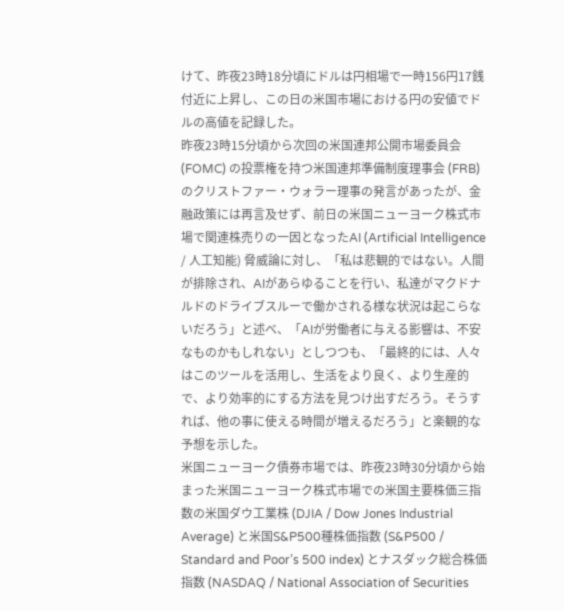けて、昨夜23時18分頃にドルは円相場で一時156円17銭付近に上昇し、この日の米国市場における円の安値でドルの高値を記録した。
昨夜23時15分頃から次回の米国連邦公開市場委員会 (FOMC) の投票権を持つ米国連邦準備制度理事会 (FRB) のクリストファー・ウォラー理事の発言があったが、金融政策には再言及せず、前日の米国ニューヨーク株式市場で関連株売りの一因となったAI (Artificial Intelligence / 人工知能) 脅威論に対し、「私は悲観的ではない。人間が排除され、AIがあらゆることを行い、私達がマクドナルドのドライブスルーで働かされる様な状況は起こらないだろう」と述べ、「AIが労働者に与える影響は、不安なものかもしれない」としつつも、「最終的には、人々はこのツールを活用し、生活をより良く、より生産的で、より効率的にする方法を見つけ出すだろう。そうすれば、他の事に使える時間が増えるだろう」と楽観的な予想を示した。
米国ニューヨーク債券市場では、昨夜23時30分頃から始まった米国ニューヨーク株式市場での米国主要株価三指数の米国ダウ工業株 (DJIA / Dow Jones Industrial Average) と米国S&P500種株価指数 (S&P500 / Standard and Poor’s 500 index) とナスダック総合株価指数 (NASDAQ / National Association of Securities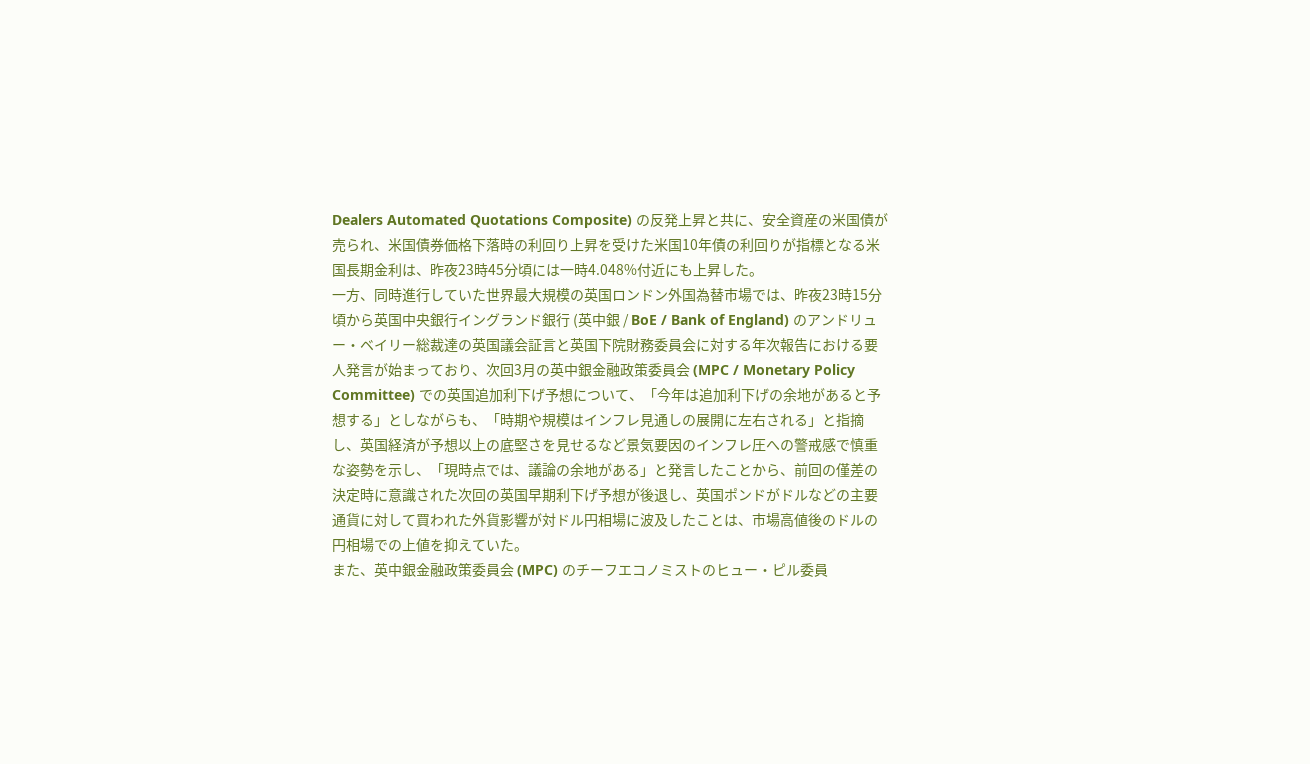Dealers Automated Quotations Composite) の反発上昇と共に、安全資産の米国債が売られ、米国債券価格下落時の利回り上昇を受けた米国10年債の利回りが指標となる米国長期金利は、昨夜23時45分頃には一時4.048%付近にも上昇した。
一方、同時進行していた世界最大規模の英国ロンドン外国為替市場では、昨夜23時15分頃から英国中央銀行イングランド銀行 (英中銀 / BoE / Bank of England) のアンドリュー・ベイリー総裁達の英国議会証言と英国下院財務委員会に対する年次報告における要人発言が始まっており、次回3月の英中銀金融政策委員会 (MPC / Monetary Policy Committee) での英国追加利下げ予想について、「今年は追加利下げの余地があると予想する」としながらも、「時期や規模はインフレ見通しの展開に左右される」と指摘し、英国経済が予想以上の底堅さを見せるなど景気要因のインフレ圧への警戒感で慎重な姿勢を示し、「現時点では、議論の余地がある」と発言したことから、前回の僅差の決定時に意識された次回の英国早期利下げ予想が後退し、英国ポンドがドルなどの主要通貨に対して買われた外貨影響が対ドル円相場に波及したことは、市場高値後のドルの円相場での上値を抑えていた。
また、英中銀金融政策委員会 (MPC) のチーフエコノミストのヒュー・ピル委員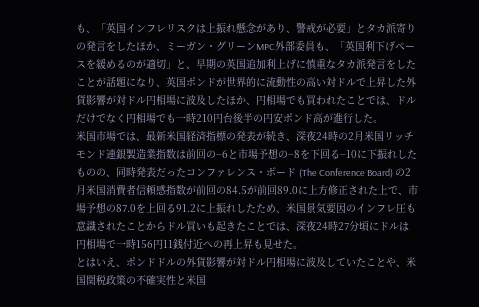も、「英国インフレリスクは上振れ懸念があり、警戒が必要」とタカ派寄りの発言をしたほか、ミーガン・グリーンMPC外部委員も、「英国利下げペースを緩めるのが適切」と、早期の英国追加利上げに慎重なタカ派発言をしたことが話題になり、英国ポンドが世界的に流動性の高い対ドルで上昇した外貨影響が対ドル円相場に波及したほか、円相場でも買われたことでは、ドルだけでなく円相場でも一時210円台後半の円安ポンド高が進行した。
米国市場では、最新米国経済指標の発表が続き、深夜24時の2月米国リッチモンド連銀製造業指数は前回の−6と市場予想の−8を下回る−10に下振れしたものの、同時発表だったコンファレンス・ボード (The Conference Board) の2月米国消費者信頼感指数が前回の84.5が前回89.0に上方修正された上で、市場予想の87.0を上回る91.2に上振れしたため、米国景気要因のインフレ圧も意識されたことからドル買いも起きたことでは、深夜24時27分頃にドルは円相場で一時156円11銭付近への再上昇も見せた。
とはいえ、ポンドドルの外貨影響が対ドル円相場に波及していたことや、米国関税政策の不確実性と米国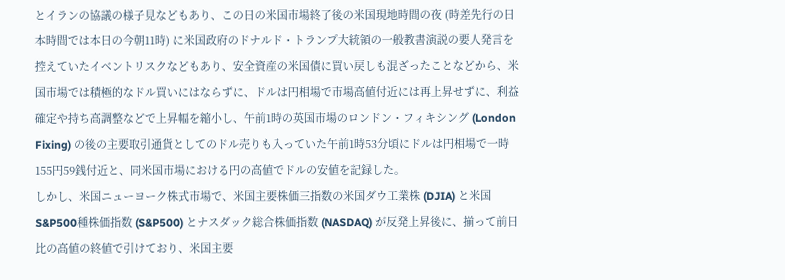とイランの協議の様子見などもあり、この日の米国市場終了後の米国現地時間の夜 (時差先行の日本時間では本日の今朝11時) に米国政府のドナルド・トランプ大統領の一般教書演説の要人発言を控えていたイベントリスクなどもあり、安全資産の米国債に買い戻しも混ざったことなどから、米国市場では積極的なドル買いにはならずに、ドルは円相場で市場高値付近には再上昇せずに、利益確定や持ち高調整などで上昇幅を縮小し、午前1時の英国市場のロンドン・フィキシング (London Fixing) の後の主要取引通貨としてのドル売りも入っていた午前1時53分頃にドルは円相場で一時155円59銭付近と、同米国市場における円の高値でドルの安値を記録した。
しかし、米国ニューヨーク株式市場で、米国主要株価三指数の米国ダウ工業株 (DJIA) と米国S&P500種株価指数 (S&P500) とナスダック総合株価指数 (NASDAQ) が反発上昇後に、揃って前日比の高値の終値で引けており、米国主要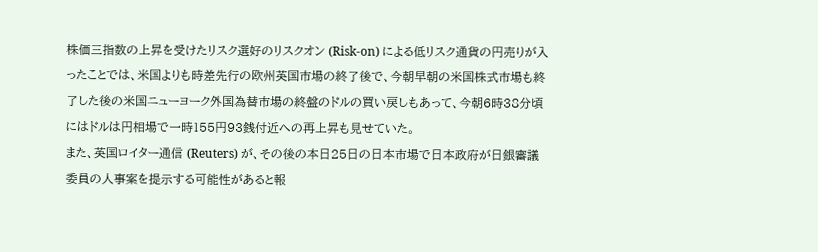株価三指数の上昇を受けたリスク選好のリスクオン (Risk-on) による低リスク通貨の円売りが入ったことでは、米国よりも時差先行の欧州英国市場の終了後で、今朝早朝の米国株式市場も終了した後の米国ニューヨーク外国為替市場の終盤のドルの買い戻しもあって、今朝6時38分頃にはドルは円相場で一時155円93銭付近への再上昇も見せていた。
また、英国ロイター通信 (Reuters) が、その後の本日25日の日本市場で日本政府が日銀審議委員の人事案を提示する可能性があると報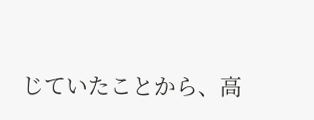じていたことから、高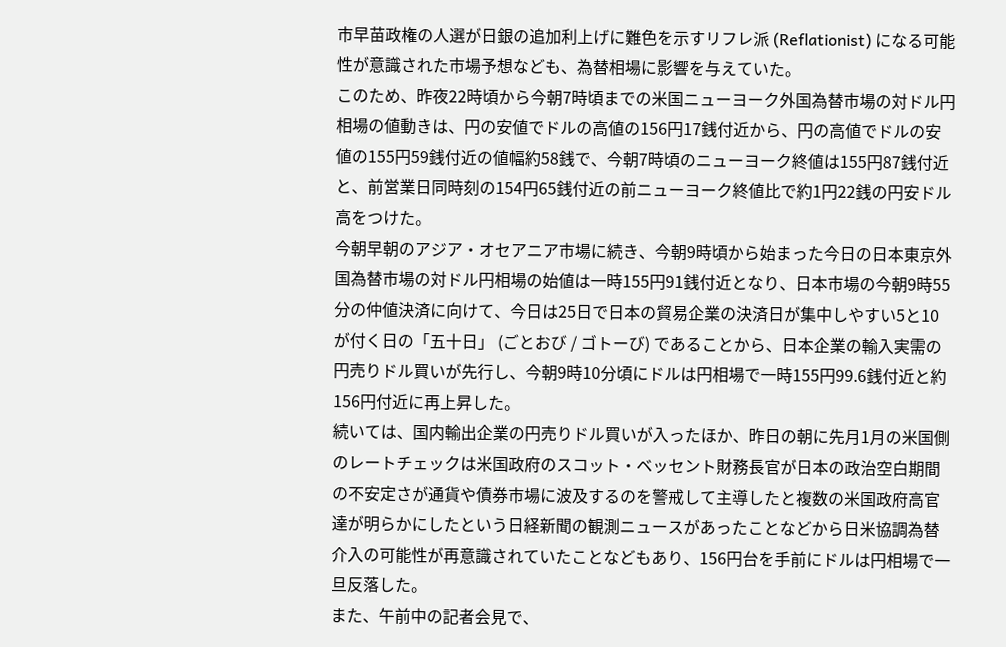市早苗政権の人選が日銀の追加利上げに難色を示すリフレ派 (Reflationist) になる可能性が意識された市場予想なども、為替相場に影響を与えていた。
このため、昨夜22時頃から今朝7時頃までの米国ニューヨーク外国為替市場の対ドル円相場の値動きは、円の安値でドルの高値の156円17銭付近から、円の高値でドルの安値の155円59銭付近の値幅約58銭で、今朝7時頃のニューヨーク終値は155円87銭付近と、前営業日同時刻の154円65銭付近の前ニューヨーク終値比で約1円22銭の円安ドル高をつけた。
今朝早朝のアジア・オセアニア市場に続き、今朝9時頃から始まった今日の日本東京外国為替市場の対ドル円相場の始値は一時155円91銭付近となり、日本市場の今朝9時55分の仲値決済に向けて、今日は25日で日本の貿易企業の決済日が集中しやすい5と10が付く日の「五十日」 (ごとおび / ゴトーび) であることから、日本企業の輸入実需の円売りドル買いが先行し、今朝9時10分頃にドルは円相場で一時155円99.6銭付近と約156円付近に再上昇した。
続いては、国内輸出企業の円売りドル買いが入ったほか、昨日の朝に先月1月の米国側のレートチェックは米国政府のスコット・ベッセント財務長官が日本の政治空白期間の不安定さが通貨や債券市場に波及するのを警戒して主導したと複数の米国政府高官達が明らかにしたという日経新聞の観測ニュースがあったことなどから日米協調為替介入の可能性が再意識されていたことなどもあり、156円台を手前にドルは円相場で一旦反落した。
また、午前中の記者会見で、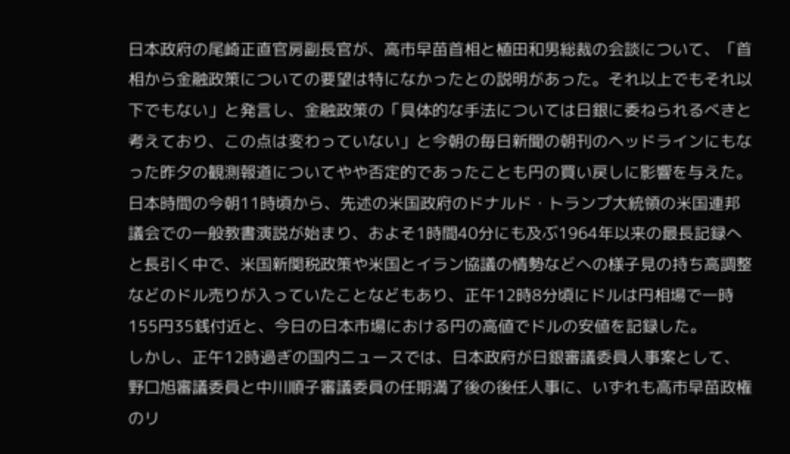日本政府の尾崎正直官房副長官が、高市早苗首相と植田和男総裁の会談について、「首相から金融政策についての要望は特になかったとの説明があった。それ以上でもそれ以下でもない」と発言し、金融政策の「具体的な手法については日銀に委ねられるべきと考えており、この点は変わっていない」と今朝の毎日新聞の朝刊のヘッドラインにもなった昨夕の観測報道についてやや否定的であったことも円の買い戻しに影響を与えた。
日本時間の今朝11時頃から、先述の米国政府のドナルド・トランプ大統領の米国連邦議会での一般教書演説が始まり、およそ1時間40分にも及ぶ1964年以来の最長記録へと長引く中で、米国新関税政策や米国とイラン協議の情勢などへの様子見の持ち高調整などのドル売りが入っていたことなどもあり、正午12時8分頃にドルは円相場で一時155円35銭付近と、今日の日本市場における円の高値でドルの安値を記録した。
しかし、正午12時過ぎの国内ニュースでは、日本政府が日銀審議委員人事案として、野口旭審議委員と中川順子審議委員の任期満了後の後任人事に、いずれも高市早苗政権のリ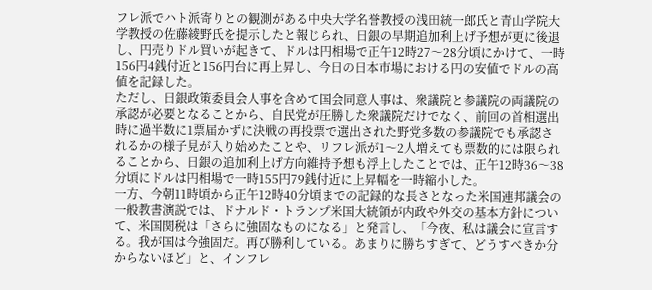フレ派でハト派寄りとの観測がある中央大学名誉教授の浅田統一郎氏と青山学院大学教授の佐藤綾野氏を提示したと報じられ、日銀の早期追加利上げ予想が更に後退し、円売りドル買いが起きて、ドルは円相場で正午12時27〜28分頃にかけて、一時156円4銭付近と156円台に再上昇し、今日の日本市場における円の安値でドルの高値を記録した。
ただし、日銀政策委員会人事を含めて国会同意人事は、衆議院と参議院の両議院の承認が必要となることから、自民党が圧勝した衆議院だけでなく、前回の首相選出時に過半数に1票届かずに決戦の再投票で選出された野党多数の参議院でも承認されるかの様子見が入り始めたことや、リフレ派が1〜2人増えても票数的には限られることから、日銀の追加利上げ方向維持予想も浮上したことでは、正午12時36〜38分頃にドルは円相場で一時155円79銭付近に上昇幅を一時縮小した。
一方、今朝11時頃から正午12時40分頃までの記録的な長さとなった米国連邦議会の一般教書演説では、ドナルド・トランプ米国大統領が内政や外交の基本方針について、米国関税は「さらに強固なものになる」と発言し、「今夜、私は議会に宣言する。我が国は今強固だ。再び勝利している。あまりに勝ちすぎて、どうすべきか分からないほど」と、インフレ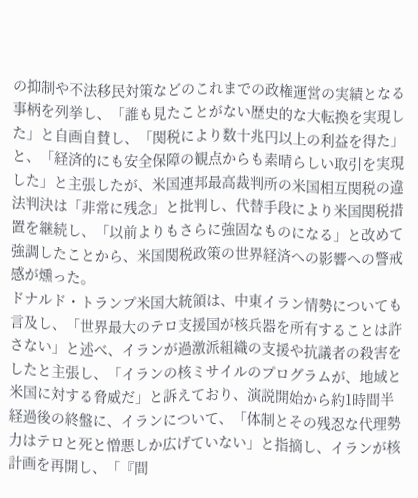の抑制や不法移民対策などのこれまでの政権運営の実績となる事柄を列挙し、「誰も見たことがない歴史的な大転換を実現した」と自画自賛し、「関税により数十兆円以上の利益を得た」と、「経済的にも安全保障の観点からも素晴らしい取引を実現した」と主張したが、米国連邦最高裁判所の米国相互関税の違法判決は「非常に残念」と批判し、代替手段により米国関税措置を継続し、「以前よりもさらに強固なものになる」と改めて強調したことから、米国関税政策の世界経済への影響への警戒感が燻った。
ドナルド・トランプ米国大統領は、中東イラン情勢についても言及し、「世界最大のテロ支援国が核兵器を所有することは許さない」と述べ、イランが過激派組織の支援や抗議者の殺害をしたと主張し、「イランの核ミサイルのプログラムが、地域と米国に対する脅威だ」と訴えており、演説開始から約1時間半経過後の終盤に、イランについて、「体制とその残忍な代理勢力はテロと死と憎悪しか広げていない」と指摘し、イランが核計画を再開し、「『間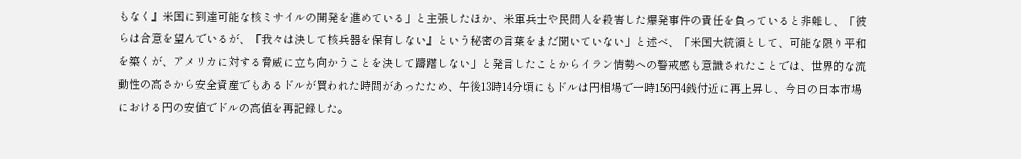もなく』米国に到達可能な核ミサイルの開発を進めている」と主張したほか、米軍兵士や民間人を殺害した爆発事件の責任を負っていると非難し、「彼らは合意を望んでいるが、『我々は決して核兵器を保有しない』という秘密の言葉をまだ聞いていない」と述べ、「米国大統領として、可能な限り平和を築くが、アメリカに対する脅威に立ち向かうことを決して躊躇しない」と発言したことからイラン情勢への警戒感も意識されたことでは、世界的な流動性の高さから安全資産でもあるドルが買われた時間があったため、午後13時14分頃にもドルは円相場で一時156円4銭付近に再上昇し、今日の日本市場における円の安値でドルの高値を再記録した。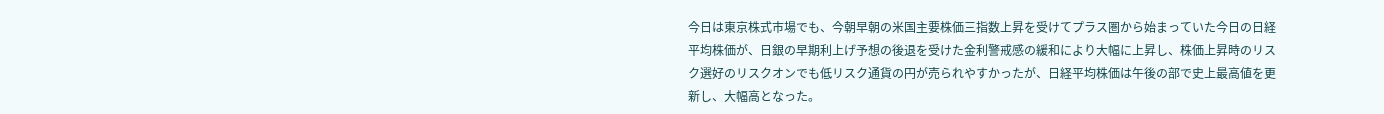今日は東京株式市場でも、今朝早朝の米国主要株価三指数上昇を受けてプラス圏から始まっていた今日の日経平均株価が、日銀の早期利上げ予想の後退を受けた金利警戒感の緩和により大幅に上昇し、株価上昇時のリスク選好のリスクオンでも低リスク通貨の円が売られやすかったが、日経平均株価は午後の部で史上最高値を更新し、大幅高となった。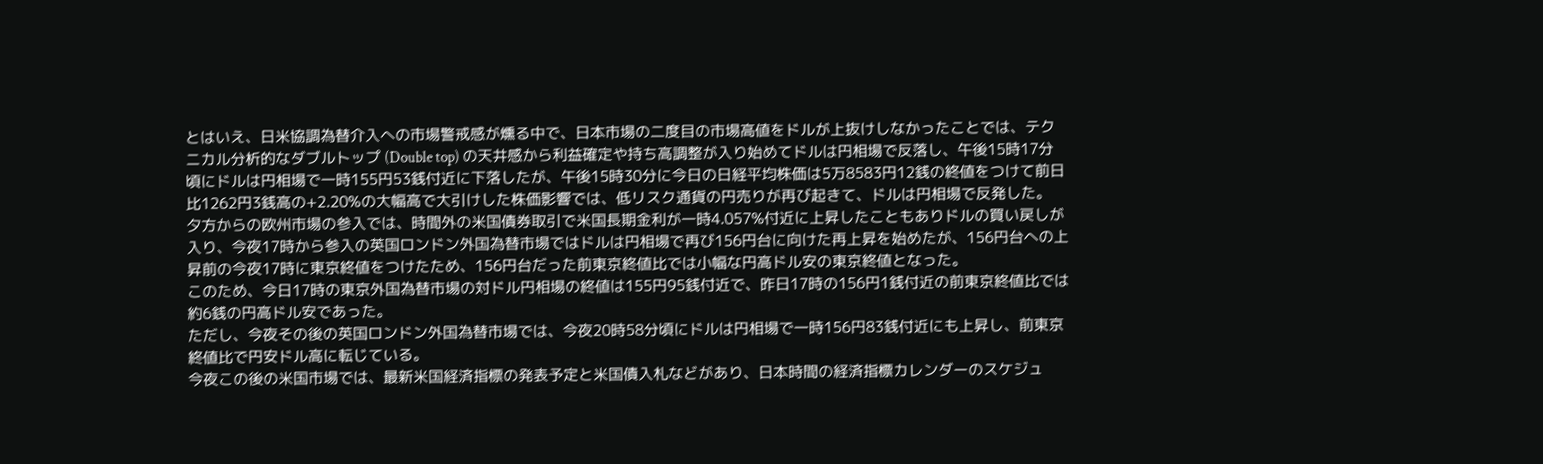とはいえ、日米協調為替介入への市場警戒感が燻る中で、日本市場の二度目の市場高値をドルが上抜けしなかったことでは、テクニカル分析的なダブルトップ (Double top) の天井感から利益確定や持ち高調整が入り始めてドルは円相場で反落し、午後15時17分頃にドルは円相場で一時155円53銭付近に下落したが、午後15時30分に今日の日経平均株価は5万8583円12銭の終値をつけて前日比1262円3銭高の+2.20%の大幅高で大引けした株価影響では、低リスク通貨の円売りが再び起きて、ドルは円相場で反発した。
夕方からの欧州市場の参入では、時間外の米国債券取引で米国長期金利が一時4.057%付近に上昇したこともありドルの買い戻しが入り、今夜17時から参入の英国ロンドン外国為替市場ではドルは円相場で再び156円台に向けた再上昇を始めたが、156円台への上昇前の今夜17時に東京終値をつけたため、156円台だった前東京終値比では小幅な円高ドル安の東京終値となった。
このため、今日17時の東京外国為替市場の対ドル円相場の終値は155円95銭付近で、昨日17時の156円1銭付近の前東京終値比では約6銭の円高ドル安であった。
ただし、今夜その後の英国ロンドン外国為替市場では、今夜20時58分頃にドルは円相場で一時156円83銭付近にも上昇し、前東京終値比で円安ドル高に転じている。
今夜この後の米国市場では、最新米国経済指標の発表予定と米国債入札などがあり、日本時間の経済指標カレンダーのスケジュ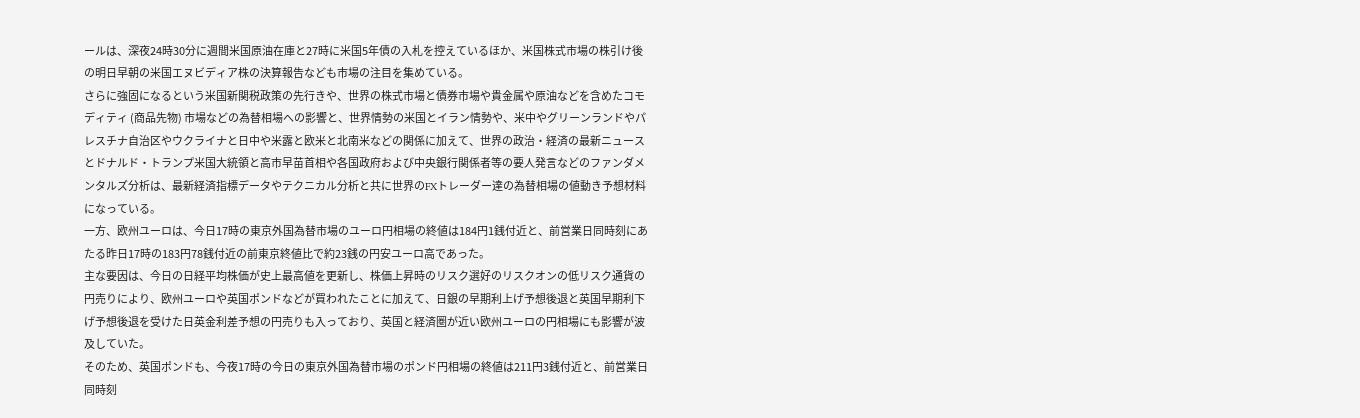ールは、深夜24時30分に週間米国原油在庫と27時に米国5年債の入札を控えているほか、米国株式市場の株引け後の明日早朝の米国エヌビディア株の決算報告なども市場の注目を集めている。
さらに強固になるという米国新関税政策の先行きや、世界の株式市場と債券市場や貴金属や原油などを含めたコモディティ (商品先物) 市場などの為替相場への影響と、世界情勢の米国とイラン情勢や、米中やグリーンランドやパレスチナ自治区やウクライナと日中や米露と欧米と北南米などの関係に加えて、世界の政治・経済の最新ニュースとドナルド・トランプ米国大統領と高市早苗首相や各国政府および中央銀行関係者等の要人発言などのファンダメンタルズ分析は、最新経済指標データやテクニカル分析と共に世界のFXトレーダー達の為替相場の値動き予想材料になっている。
一方、欧州ユーロは、今日17時の東京外国為替市場のユーロ円相場の終値は184円1銭付近と、前営業日同時刻にあたる昨日17時の183円78銭付近の前東京終値比で約23銭の円安ユーロ高であった。
主な要因は、今日の日経平均株価が史上最高値を更新し、株価上昇時のリスク選好のリスクオンの低リスク通貨の円売りにより、欧州ユーロや英国ポンドなどが買われたことに加えて、日銀の早期利上げ予想後退と英国早期利下げ予想後退を受けた日英金利差予想の円売りも入っており、英国と経済圏が近い欧州ユーロの円相場にも影響が波及していた。
そのため、英国ポンドも、今夜17時の今日の東京外国為替市場のポンド円相場の終値は211円3銭付近と、前営業日同時刻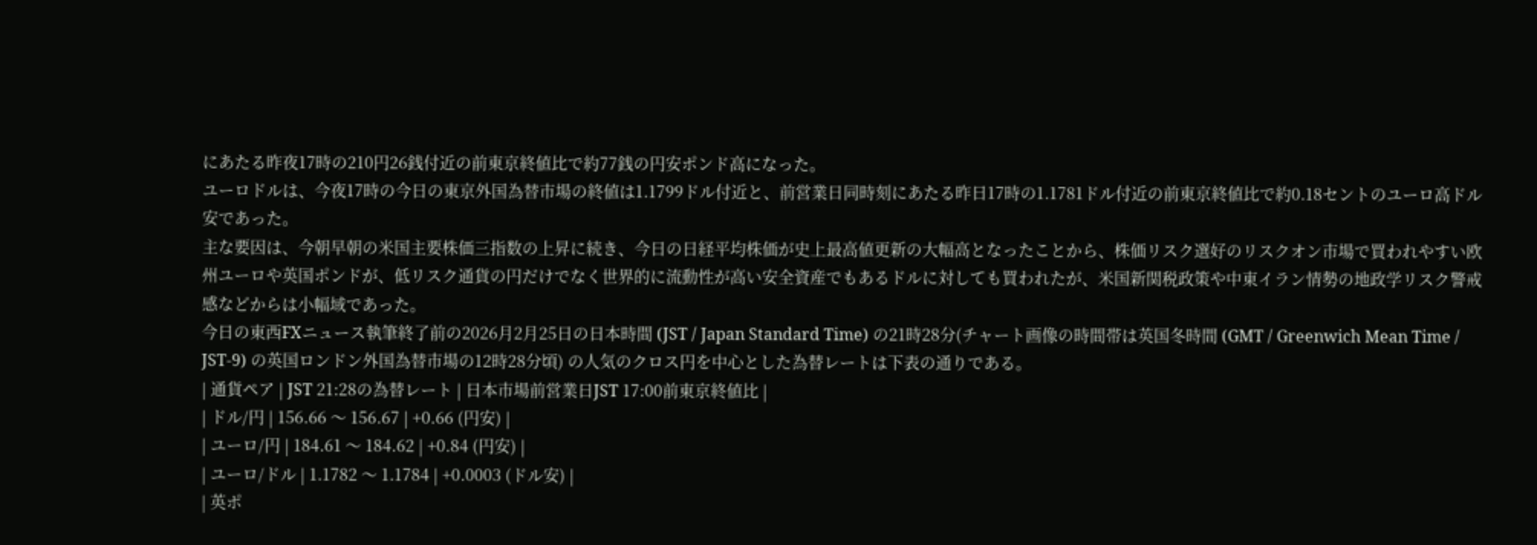にあたる昨夜17時の210円26銭付近の前東京終値比で約77銭の円安ポンド高になった。
ユーロドルは、今夜17時の今日の東京外国為替市場の終値は1.1799ドル付近と、前営業日同時刻にあたる昨日17時の1.1781ドル付近の前東京終値比で約0.18セントのユーロ高ドル安であった。
主な要因は、今朝早朝の米国主要株価三指数の上昇に続き、今日の日経平均株価が史上最高値更新の大幅高となったことから、株価リスク選好のリスクオン市場で買われやすい欧州ユーロや英国ポンドが、低リスク通貨の円だけでなく世界的に流動性が高い安全資産でもあるドルに対しても買われたが、米国新関税政策や中東イラン情勢の地政学リスク警戒感などからは小幅域であった。
今日の東西FXニュース執筆終了前の2026月2月25日の日本時間 (JST / Japan Standard Time) の21時28分(チャート画像の時間帯は英国冬時間 (GMT / Greenwich Mean Time / JST-9) の英国ロンドン外国為替市場の12時28分頃) の人気のクロス円を中心とした為替レートは下表の通りである。
| 通貨ペア | JST 21:28の為替レート | 日本市場前営業日JST 17:00前東京終値比 |
| ドル/円 | 156.66 〜 156.67 | +0.66 (円安) |
| ユーロ/円 | 184.61 〜 184.62 | +0.84 (円安) |
| ユーロ/ドル | 1.1782 〜 1.1784 | +0.0003 (ドル安) |
| 英ポ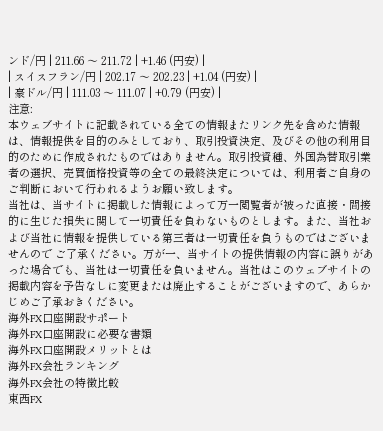ンド/円 | 211.66 〜 211.72 | +1.46 (円安) |
| スイスフラン/円 | 202.17 〜 202.23 | +1.04 (円安) |
| 豪ドル/円 | 111.03 〜 111.07 | +0.79 (円安) |
注意:
本ウェブサイトに記載されている全ての情報またリンク先を含めた情報は、情報提供を目的のみとしており、取引投資決定、及びその他の利用目的のために作成されたものではありません。取引投資種、外国為替取引業者の選択、売買価格投資等の全ての最終決定については、利用者ご自身のご判断において行われるようお願い致します。
当社は、当サイトに掲載した情報によって万一閲覧者が被った直接・間接的に生じた損失に関して一切責任を負わないものとします。また、当社および当社に情報を提供している第三者は一切責任を負うものではございませんので ご了承ください。万が一、当サイトの提供情報の内容に誤りがあった場合でも、当社は一切責任を負いません。当社はこのウェブサイトの掲載内容を予告なしに変更または廃止することがございますので、あらかじめご了承おきください。
海外FX口座開設サポート
海外FX口座開設に必要な書類
海外FX口座開設メリットとは
海外FX会社ランキング
海外FX会社の特徴比較
東西FX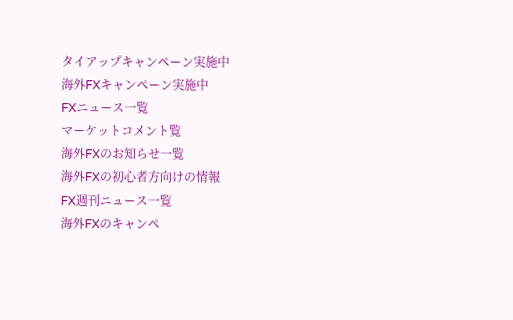タイアップキャンペーン実施中
海外FXキャンペーン実施中
FXニュース一覧
マーケットコメント覧
海外FXのお知らせ一覧
海外FXの初心者方向けの情報
FX週刊ニュース一覧
海外FXのキャンペ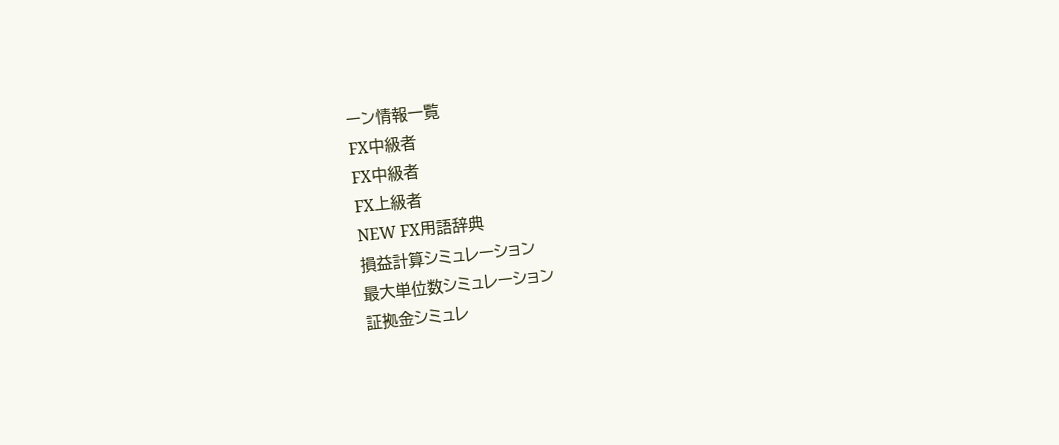ーン情報一覧
FX中級者
FX中級者
FX上級者
NEW FX用語辞典
損益計算シミュレーション
最大単位数シミュレーション
証拠金シミュレ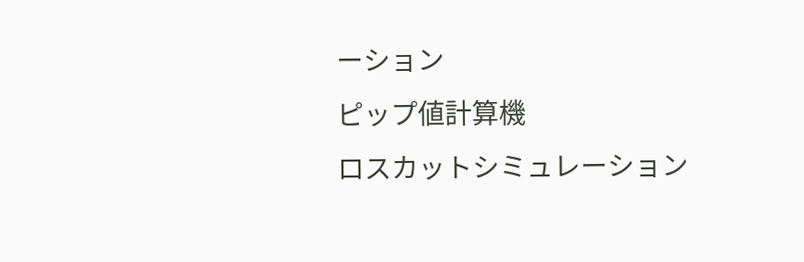ーション
ピップ値計算機
ロスカットシミュレーション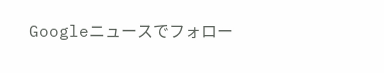Googleニュースでフォロー